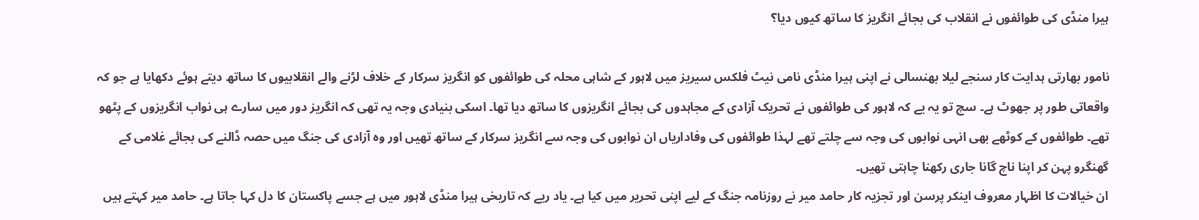ہیرا منڈی کی طوائفوں نے انقلاب کی بجائے انگریز کا ساتھ کیوں دیا؟

نامور بھارتی ہدایت کار سنجے لیلا بھنسالی نے اپنی ہیرا منڈی نامی نیٹ فلکس سیریز میں لاہور کے شاہی محلہ کی طوائفوں کو انگریز سرکار کے خلاف لڑنے والے انقلابیوں کا ساتھ دیتے ہوئے دکھایا ہے جو کہ واقعاتی طور پر جھوٹ ہے۔ سچ تو یہ یے کہ لاہور کی طوائفوں نے تحریک آزادی کے مجاہدوں کی بجائے انگریزوں کا ساتھ دیا تھا۔ اسکی بنیادی وجہ یہ تھی کہ انگریز دور میں سارے ہی نواب انگریزوں کے پٹھو تھے۔ طوائفوں کے کوٹھے بھی انہی نوابوں کی وجہ سے چلتے تھے لہذا طوائفوں کی وفاداریاں ان نوابوں کی وجہ سے انگریز سرکار کے ساتھ تھیں اور وہ آزادی کی جنگ میں حصہ ڈالنے کی بجائے غلامی کے گھنگرو پہن کر اپنا ناچ گانا جاری رکھنا چاہتی تھیں۔
ان خیالات کا اظہار معروف اینکر پرسن اور تجزیہ کار حامد میر نے روزنامہ جنگ کے لیے اپنی تحریر میں کیا ہے۔ یاد ریے کہ تاریخی ہیرا منڈی لاہور میں ہے جسے پاکستان کا دل کہا جاتا ہے۔ حامد میر کہتے ہیں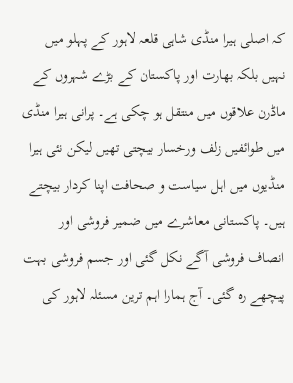کہ اصلی ہیرا منڈی شاہی قلعہ لاہور کے پہلو میں نہیں بلکہ بھارت اور پاکستان کے بڑے شہروں کے ماڈرن علاقوں میں منتقل ہو چکی ہے۔ پرانی ہیرا منڈی میں طوائفیں زلف ورخسار بیچتی تھیں لیکن نئی ہیرا منڈیوں میں اہل سیاست و صحافت اپنا کردار بیچتے ہیں۔ پاکستانی معاشرے میں ضمیر فروشی اور انصاف فروشی آگے نکل گئی اور جسم فروشی بہت پیچھے رہ گئی۔ آج ہمارا اہم ترین مسئلہ لاہور کی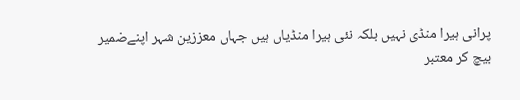پرانی ہیرا منڈی نہیں بلکہ نئی ہیرا منڈیاں ہیں جہاں معززین شہر اپنےضمیر بیچ کر معتبر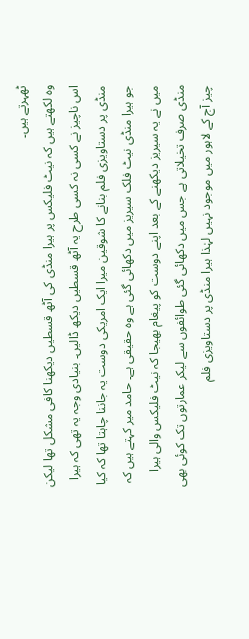ٹھہرتے ہیں۔
وہ لکھتے ہیں کہ نیٹ فلیکس پر ہیرا منڈی کی آٹھ قسطیں دیکھنا کافی مشکل تھا لیکن اس ناچیز نے کسی نہ کسی طرح یہ آٹھ قسطیں دیکھ ڈالیں۔ بنیادی وجہ یہ تھی کہ ہیرا منڈی پر دستاویزی فلم بنانے کا شوقین میرا ایک امریکی دوست یہ جاننا چاہتا تھا کہ کیا جو ہیرا منڈی نیٹ فلک سیریز میں دکھائی گئی ہے وہ حقیقی ہے۔ حامد میر کہتے ہیں کہ میں نے یہ سیریز دیکھنے کے بعد اپنے دوست کو پیغام بھیجا کہ نیٹ فلیکس والی ہیرا منڈی صرف تخیلاتی ہے جس میں دکھائی گئی طوائفوں سے لیکر عمارتوں تک کوئی بھی چیز آج کے لاہور میں موجود نہیں لہٰذا ہیرا منڈی پر دستاویزی فلم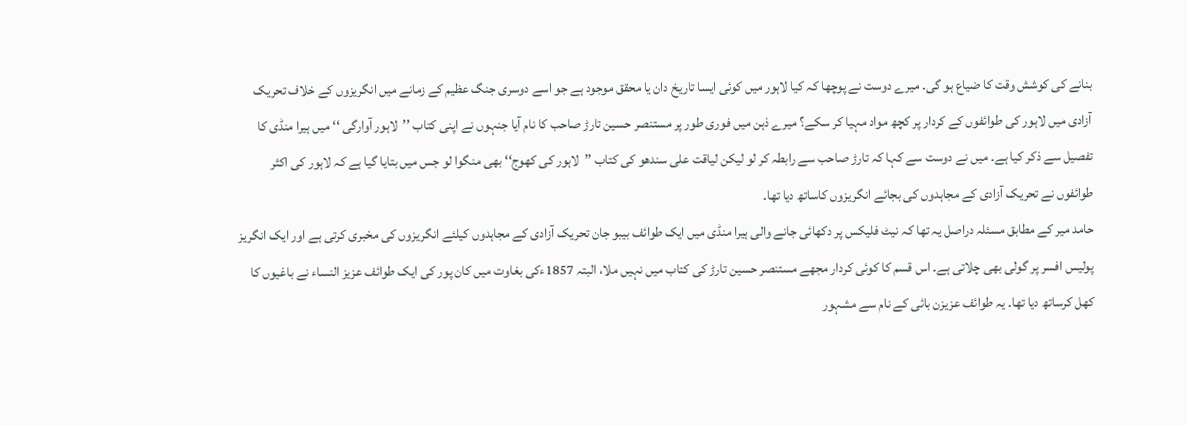بنانے کی کوشش وقت کا ضیاع ہو گی۔ میرے دوست نے پوچھا کہ کیا لاہور میں کوئی ایسا تاریخ دان یا محقق موجود ہے جو اسے دوسری جنگ عظیم کے زمانے میں انگریزوں کے خلاف تحریک آزادی میں لاہور کی طوائفوں کے کردار پر کچھ مواد مہیا کر سکے؟ میرے ذہن میں فوری طور پر مستنصر حسین تارڑ صاحب کا نام آیا جنہوں نے اپنی کتاب ’’لاہور آوارگی ‘‘ میں ہیرا منڈی کا تفصیل سے ذکر کیا ہے۔ میں نے دوست سے کہا کہ تارڑ صاحب سے رابطہ کر لو لیکن لیاقت علی سندھو کی کتاب ’’لاہور کی کھوج‘‘ بھی منگوا لو جس میں بتایا گیا ہے کہ لاہور کی اکثر طوائفوں نے تحریک آزادی کے مجاہدوں کی بجائے انگریزوں کاساتھ دیا تھا۔
حامد میر کے مطابق مسئلہ دراصل یہ تھا کہ نیٹ فلیکس پر دکھائی جانے والی ہیرا منڈی میں ایک طوائف بیبو جان تحریک آزادی کے مجاہدوں کیلئے انگریزوں کی مخبری کرتی ہے اور ایک انگریز پولیس افسر پر گولی بھی چلاتی ہے۔ اس قسم کا کوئی کردار مجھے مستنصر حسین تارڑ کی کتاب میں نہیں ملا، البتہ 1857ءکی بغاوت میں کان پور کی ایک طوائف عزیز النساء نے باغیوں کا کھل کرساتھ دیا تھا۔ یہ طوائف عزیزن بائی کے نام سے مشہور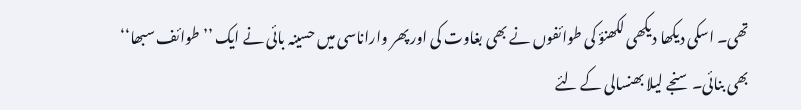تھی۔ اسکی دیکھا دیکھی لکھنؤ کی طوائفوں نے بھی بغاوت کی اور پھر واراناسی میں حسینہ بائی نے ایک ’’طوائف سبھا‘‘ بھی بنائی۔ سنجے لیلا بھنسالی کے لئے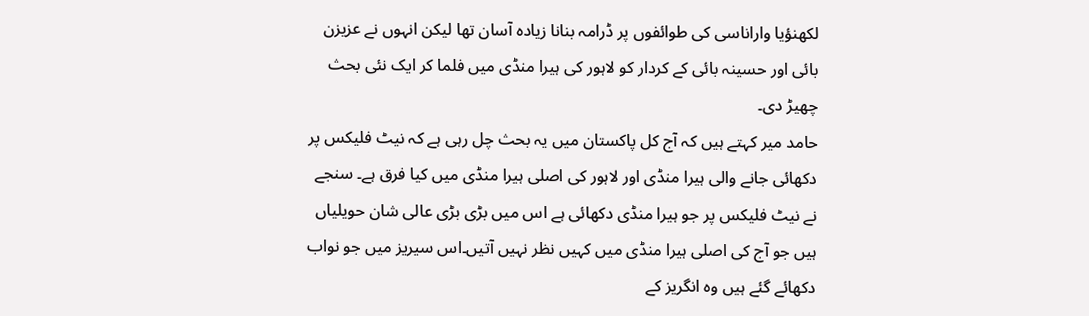لکھنؤیا واراناسی کی طوائفوں پر ڈرامہ بنانا زیادہ آسان تھا لیکن انہوں نے عزیزن بائی اور حسینہ بائی کے کردار کو لاہور کی ہیرا منڈی میں فلما کر ایک نئی بحث چھیڑ دی۔
حامد میر کہتے ہیں کہ آج کل پاکستان میں یہ بحث چل رہی ہے کہ نیٹ فلیکس پر دکھائی جانے والی ہیرا منڈی اور لاہور کی اصلی ہیرا منڈی میں کیا فرق ہے۔ سنجے نے نیٹ فلیکس پر جو ہیرا منڈی دکھائی ہے اس میں بڑی بڑی عالی شان حویلیاں ہیں جو آج کی اصلی ہیرا منڈی میں کہیں نظر نہیں آتیں۔اس سیریز میں جو نواب دکھائے گئے ہیں وہ انگریز کے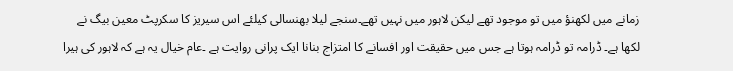زمانے میں لکھنؤ میں تو موجود تھے لیکن لاہور میں نہیں تھے۔سنجے لیلا بھنسالی کیلئے اس سیریز کا سکرپٹ معین بیگ نے لکھا ہے۔ ڈرامہ تو ڈرامہ ہوتا ہے جس میں حقیقت اور افسانے کا امتزاج بنانا ایک پرانی روایت ہے ۔عام خیال یہ ہے کہ لاہور کی ہیرا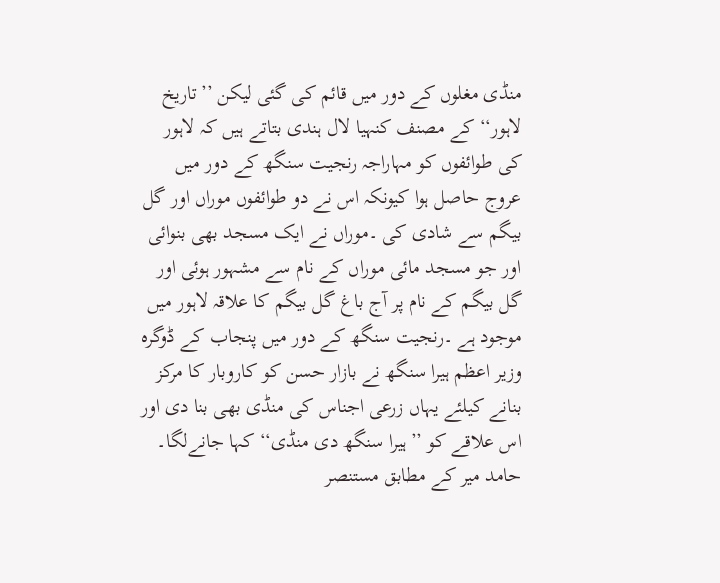منڈی مغلوں کے دور میں قائم کی گئی لیکن ’’تاریخ لاہور‘‘ کے مصنف کنہیا لال ہندی بتاتے ہیں کہ لاہور کی طوائفوں کو مہاراجہ رنجیت سنگھ کے دور میں عروج حاصل ہوا کیونکہ اس نے دو طوائفوں موراں اور گل بیگم سے شادی کی ۔موراں نے ایک مسجد بھی بنوائی اور جو مسجد مائی موراں کے نام سے مشہور ہوئی اور گل بیگم کے نام پر آج باغ گل بیگم کا علاقہ لاہور میں موجود ہے ۔رنجیت سنگھ کے دور میں پنجاب کے ڈوگرہ وزیر اعظم ہیرا سنگھ نے بازار حسن کو کاروبار کا مرکز بنانے کیلئے یہاں زرعی اجناس کی منڈی بھی بنا دی اور اس علاقے کو ’’ہیرا سنگھ دی منڈی‘‘ کہا جانےلگا۔
حامد میر کے مطابق مستنصر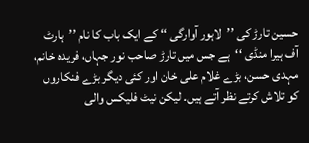حسین تارڑ کی ’’لاہور آوارگی ‘‘ کے ایک باب کا نام ’’ہارٹ آف ہیرا منڈی ‘‘ہے جس میں تارڑ صاحب نور جہاں، فریدہ خانم، مہدی حسن، بڑے غلام علی خان اور کئی دیگر بڑے فنکاروں کو تلاش کرتے نظر آتے ہیں۔ لیکن نیٹ فلیکس والی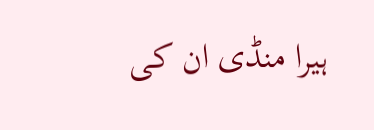ہیرا منڈی ان کی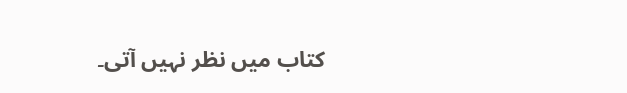کتاب میں نظر نہیں آتی۔